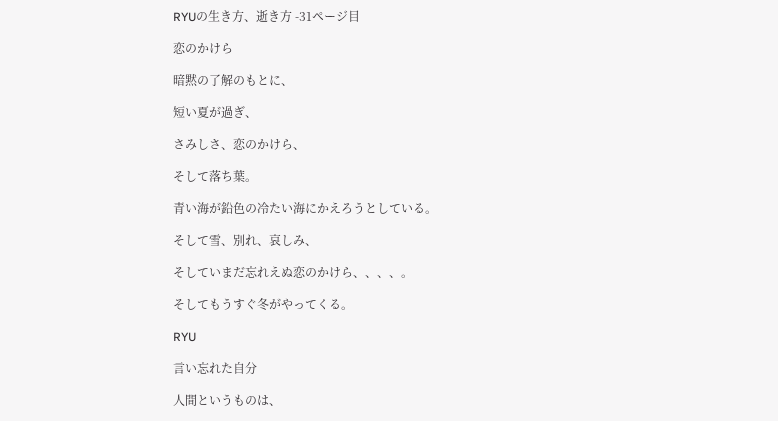RYUの生き方、逝き方 -31ページ目

恋のかけら

暗黙の了解のもとに、

短い夏が過ぎ、

さみしさ、恋のかけら、

そして落ち葉。

青い海が鉛色の冷たい海にかえろうとしている。

そして雪、別れ、哀しみ、

そしていまだ忘れえぬ恋のかけら、、、、。

そしてもうすぐ冬がやってくる。

RYU

言い忘れた自分

人間というものは、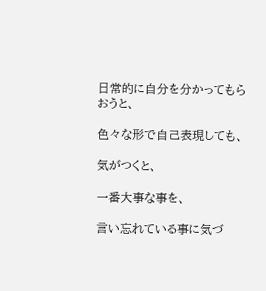日常的に自分を分かってもらおうと、

色々な形で自己表現しても、

気がつくと、

一番大事な事を、

言い忘れている事に気づ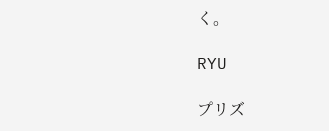く。

RYU

プリズ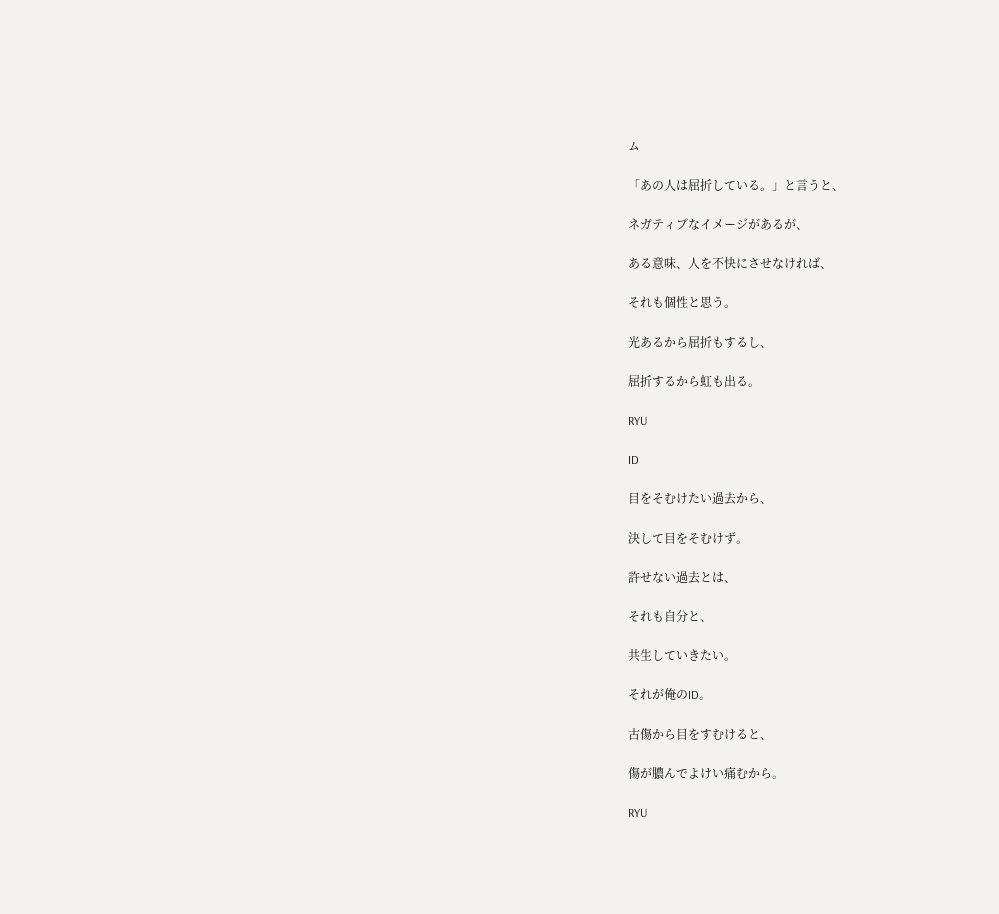ム

「あの人は屈折している。」と言うと、

ネガティブなイメージがあるが、

ある意味、人を不快にさせなければ、

それも個性と思う。

光あるから屈折もするし、

屈折するから虹も出る。

RYU

ID

目をそむけたい過去から、

決して目をそむけず。

許せない過去とは、

それも自分と、

共生していきたい。

それが俺のID。

古傷から目をすむけると、

傷が膿んでよけい痛むから。

RYU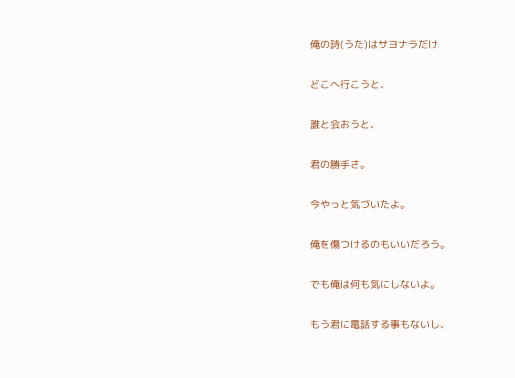俺の詩(うた)はサヨナラだけ

どこへ行こうと、

誰と会おうと、

君の勝手さ。

今やっと気づいたよ。

俺を傷つけるのもいいだろう。

でも俺は何も気にしないよ。

もう君に電話する事もないし、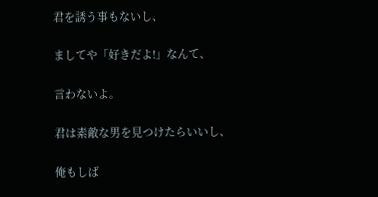君を誘う事もないし、

ましてや「好きだよ!」なんて、

言わないよ。

君は素敵な男を見つけたらいいし、

俺もしば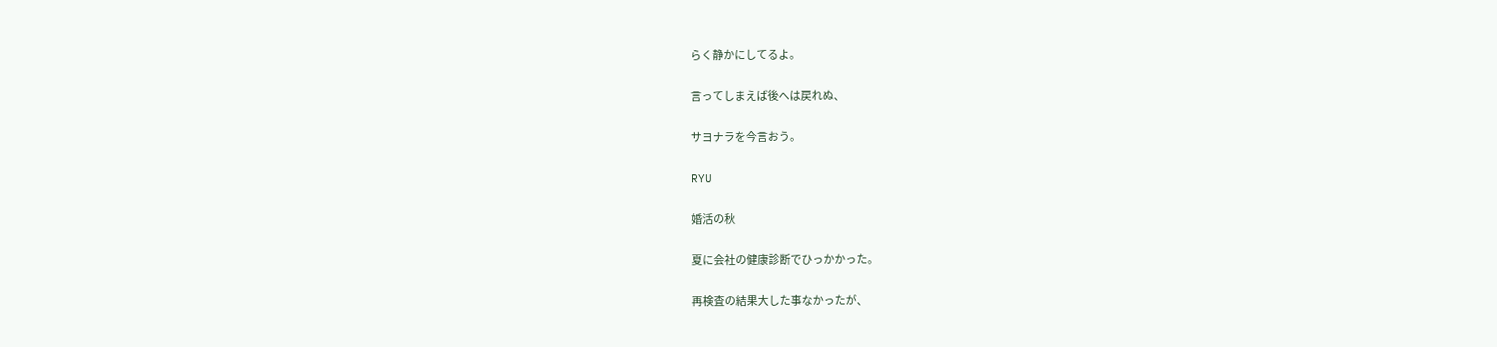らく静かにしてるよ。

言ってしまえば後へは戻れぬ、

サヨナラを今言おう。

RYU

婚活の秋

夏に会社の健康診断でひっかかった。

再検査の結果大した事なかったが、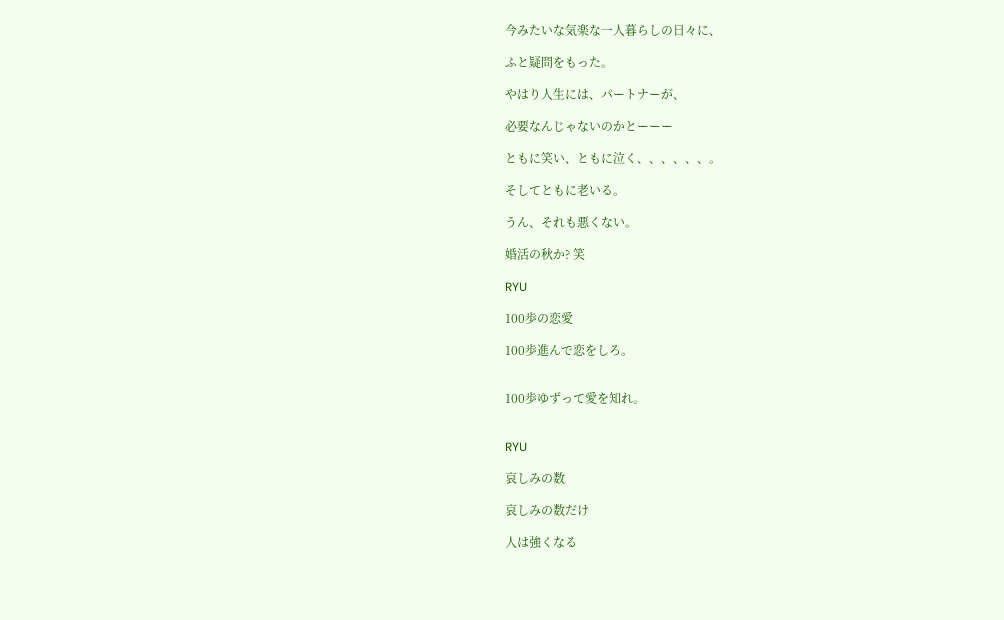今みたいな気楽な一人暮らしの日々に、

ふと疑問をもった。

やはり人生には、パートナーが、

必要なんじゃないのかとーーー

ともに笑い、ともに泣く、、、、、、。

そしてともに老いる。

うん、それも悪くない。

婚活の秋か? 笑

RYU

100歩の恋愛

100歩進んで恋をしろ。


100歩ゆずって愛を知れ。


RYU

哀しみの数

哀しみの数だけ

人は強くなる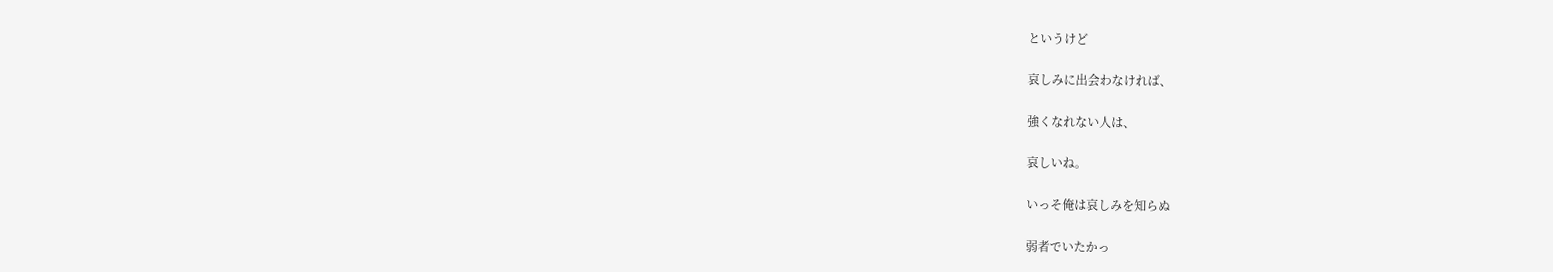というけど

哀しみに出会わなければ、

強くなれない人は、

哀しいね。

いっそ俺は哀しみを知らぬ

弱者でいたかっ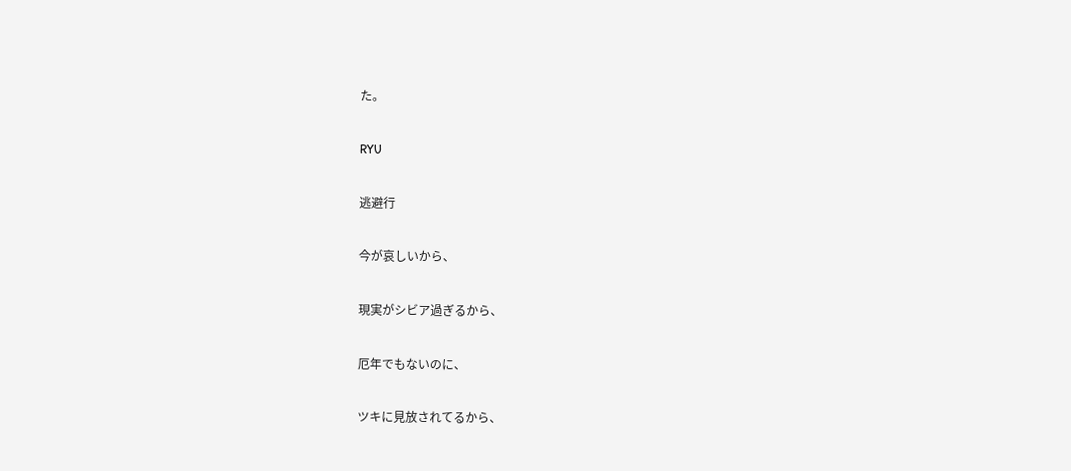た。

RYU

逃避行

今が哀しいから、

現実がシビア過ぎるから、

厄年でもないのに、

ツキに見放されてるから、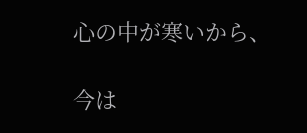心の中が寒いから、

今は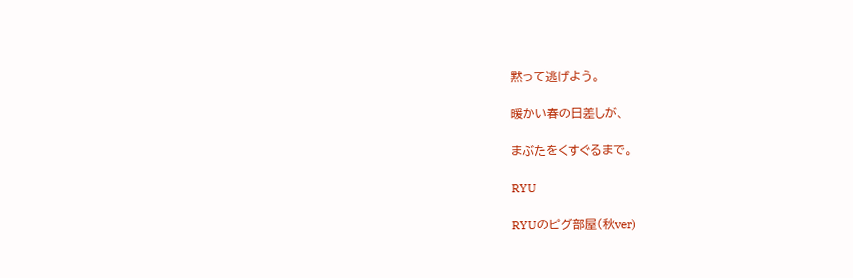黙って逃げよう。

暖かい春の日差しが、

まぶたをくすぐるまで。

RYU

RYUのピグ部屋(秋ver)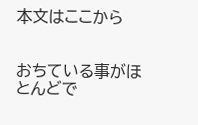本文はここから


おちている事がほとんどで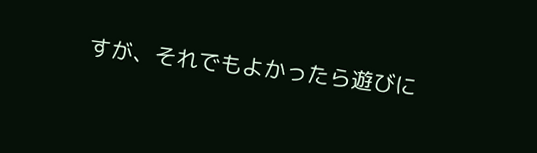すが、それでもよかったら遊びに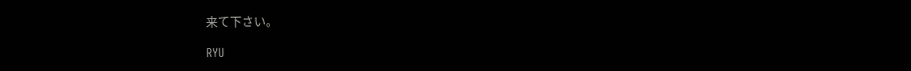来て下さい。

RYU